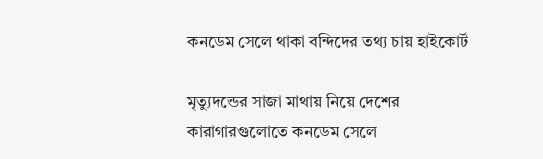কনডেম সেলে থাকা বন্দিদের তথ্য চায় হাইকোর্ট

মৃত্যুদন্ডের সাজা মাথায় নিয়ে দেশের কারাগারগুলোতে কনডেম সেলে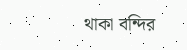থাকা বন্দির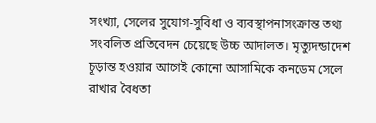সংখ্যা, সেলের সুযোগ-সুবিধা ও ব্যবস্থাপনাসংক্রান্ত তথ্য সংবলিত প্রতিবেদন চেয়েছে উচ্চ আদালত। মৃত্যুদন্ডাদেশ চূড়ান্ত হওয়ার আগেই কোনো আসামিকে কনডেম সেলে রাখার বৈধতা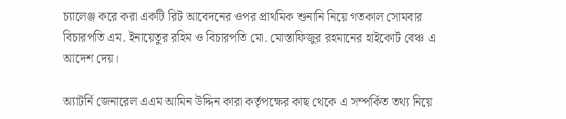চ্যালেঞ্জ করে করা একটি রিট আবেদনের ওপর প্রাথমিক শুনানি নিয়ে গতকাল সোমবার বিচারপতি এম. ইনায়েতুর রহিম ও বিচারপতি মো. মোস্তাফিজুর রহমানের হাইকোর্ট বেঞ্চ এ আদেশ দেয়।

অ্যাটর্নি জেনারেল এএম আমিন উদ্দিন কারা কর্তৃপক্ষের কাছ থেকে এ সম্পর্কিত তথ্য নিয়ে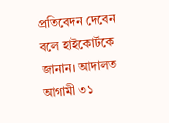প্রতিবেদন দেবেন বলে হাইকোর্টকে জানান। আদালত আগামী ৩১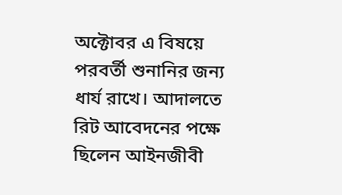অক্টোবর এ বিষয়ে পরবর্তী শুনানির জন্য ধার্য রাখে। আদালতে রিট আবেদনের পক্ষে ছিলেন আইনজীবী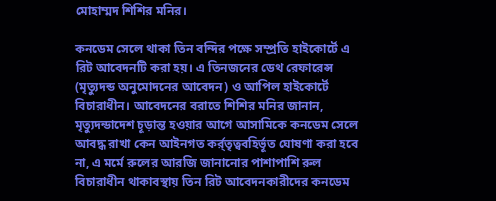মোহাম্মদ শিশির মনির।

কনডেম সেলে থাকা তিন বন্দির পক্ষে সম্প্রতি হাইকোর্টে এ রিট আবেদনটি করা হয়। এ তিনজনের ডেথ রেফারেন্স (মৃত্যুদন্ড অনুমোদনের আবেদন) ও আপিল হাইকোর্টে বিচারাধীন। আবেদনের বরাতে শিশির মনির জানান, মৃত্যুদন্ডাদেশ চূড়ান্ত হওয়ার আগে আসামিকে কনডেম সেলে আবদ্ধ রাখা কেন আইনগত কর্র্তৃত্ববহির্ভূত ঘোষণা করা হবে না, এ মর্মে রুলের আরজি জানানোর পাশাপাশি রুল বিচারাধীন থাকাবস্থায় তিন রিট আবেদনকারীদের কনডেম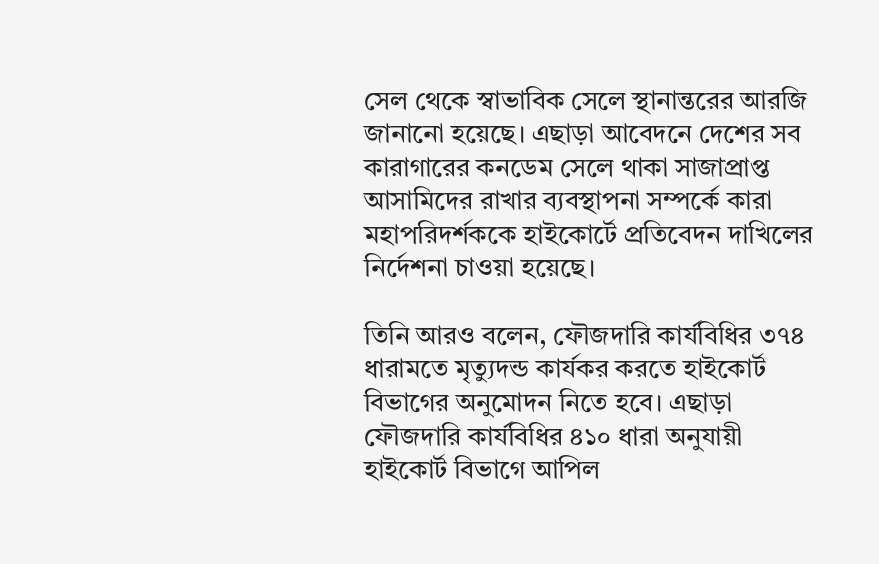সেল থেকে স্বাভাবিক সেলে স্থানান্তরের আরজি জানানো হয়েছে। এছাড়া আবেদনে দেশের সব কারাগারের কনডেম সেলে থাকা সাজাপ্রাপ্ত আসামিদের রাখার ব্যবস্থাপনা সম্পর্কে কারা মহাপরিদর্শককে হাইকোর্টে প্রতিবেদন দাখিলের নির্দেশনা চাওয়া হয়েছে।

তিনি আরও বলেন, ফৌজদারি কার্যবিধির ৩৭৪ ধারামতে মৃত্যুদন্ড কার্যকর করতে হাইকোর্ট বিভাগের অনুমোদন নিতে হবে। এছাড়া ফৌজদারি কার্যবিধির ৪১০ ধারা অনুযায়ী হাইকোর্ট বিভাগে আপিল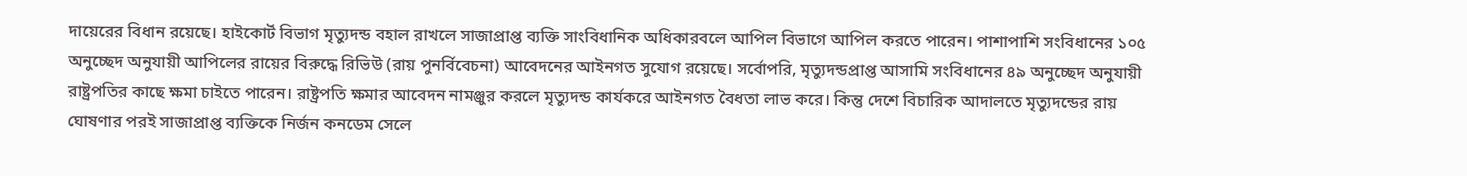দায়েরের বিধান রয়েছে। হাইকোর্ট বিভাগ মৃত্যুদন্ড বহাল রাখলে সাজাপ্রাপ্ত ব্যক্তি সাংবিধানিক অধিকারবলে আপিল বিভাগে আপিল করতে পারেন। পাশাপাশি সংবিধানের ১০৫ অনুচ্ছেদ অনুযায়ী আপিলের রায়ের বিরুদ্ধে রিভিউ (রায় পুনর্বিবেচনা) আবেদনের আইনগত সুযোগ রয়েছে। সর্বোপরি, মৃত্যুদন্ডপ্রাপ্ত আসামি সংবিধানের ৪৯ অনুচ্ছেদ অনুযায়ী রাষ্ট্রপতির কাছে ক্ষমা চাইতে পারেন। রাষ্ট্রপতি ক্ষমার আবেদন নামঞ্জুর করলে মৃত্যুদন্ড কার্যকরে আইনগত বৈধতা লাভ করে। কিন্তু দেশে বিচারিক আদালতে মৃত্যুদন্ডের রায় ঘোষণার পরই সাজাপ্রাপ্ত ব্যক্তিকে নির্জন কনডেম সেলে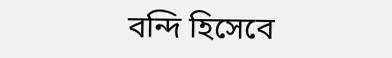বন্দি হিসেবে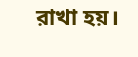রাখা হয়।